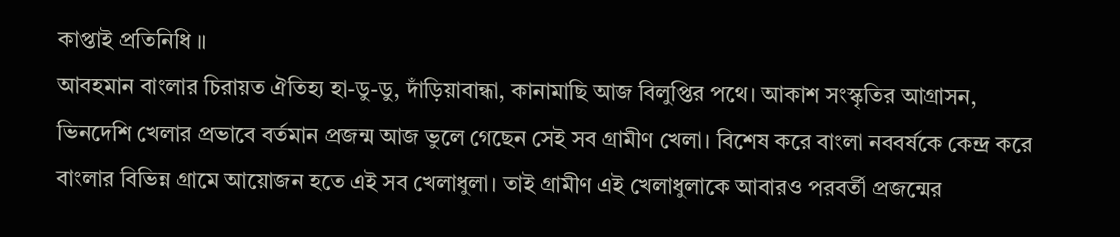কাপ্তাই প্রতিনিধি ॥
আবহমান বাংলার চিরায়ত ঐতিহ্য হা-ডু-ডু, দাঁড়িয়াবান্ধা, কানামাছি আজ বিলুপ্তির পথে। আকাশ সংস্কৃতির আগ্রাসন, ভিনদেশি খেলার প্রভাবে বর্তমান প্রজন্ম আজ ভুলে গেছেন সেই সব গ্রামীণ খেলা। বিশেষ করে বাংলা নববর্ষকে কেন্দ্র করে বাংলার বিভিন্ন গ্রামে আয়োজন হতে এই সব খেলাধুলা। তাই গ্রামীণ এই খেলাধুলাকে আবারও পরবর্তী প্রজন্মের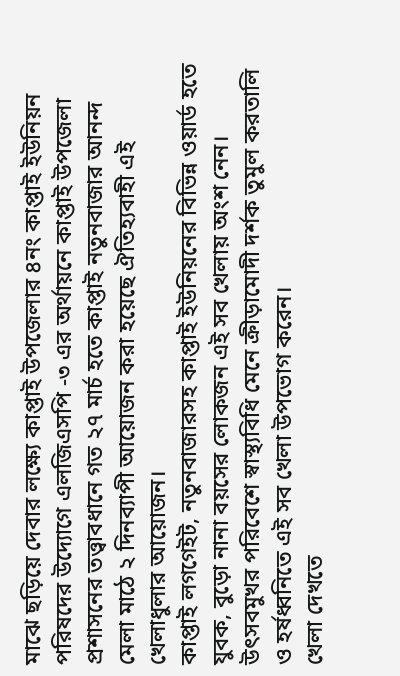মাঝে ছড়িয়ে দেবার লক্ষ্যে কাপ্তাই উপজেলার ৪নং কাপ্তাই ইউনিয়ন পরিষদের উদ্যোগে এলজিএসপি -৩ এর অর্থায়নে কাপ্তাই উপজেলা প্রশাসনের তত্ত্বাবধানে গত ২৭ মার্চ হতে কাপ্তাই নতুনবাজার আনন্দ মেলা মাঠে ২ দিনব্যাপী আয়োজন করা হয়েছে ঐতিহ্যবাহী এই খেলাধুলার আয়োজন।
কাপ্তাই লগগেইট, নতুনবাজারসহ কাপ্তাই ইউনিয়নের বিভিন্ন ওয়ার্ড হতে যুবক, বুড়ো নানা বয়সের লোকজন এই সব খেলায় অংশ নেন। উৎসবমুখর পরিবেশে স্বাস্থ্যবিধি মেনে ক্রীড়ামোদী দর্শক তুমুল করতালি ও হর্ষধ্বনিতে এই সব খেলা উপভোগ করেন।
খেলা দেখতে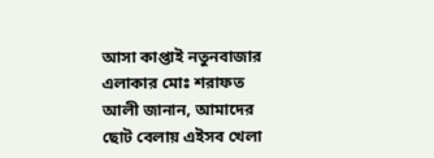আসা কাপ্তাই নতুনবাজার এলাকার মোঃ শরাফত আলী জানান, আমাদের ছোট বেলায় এইসব খেলা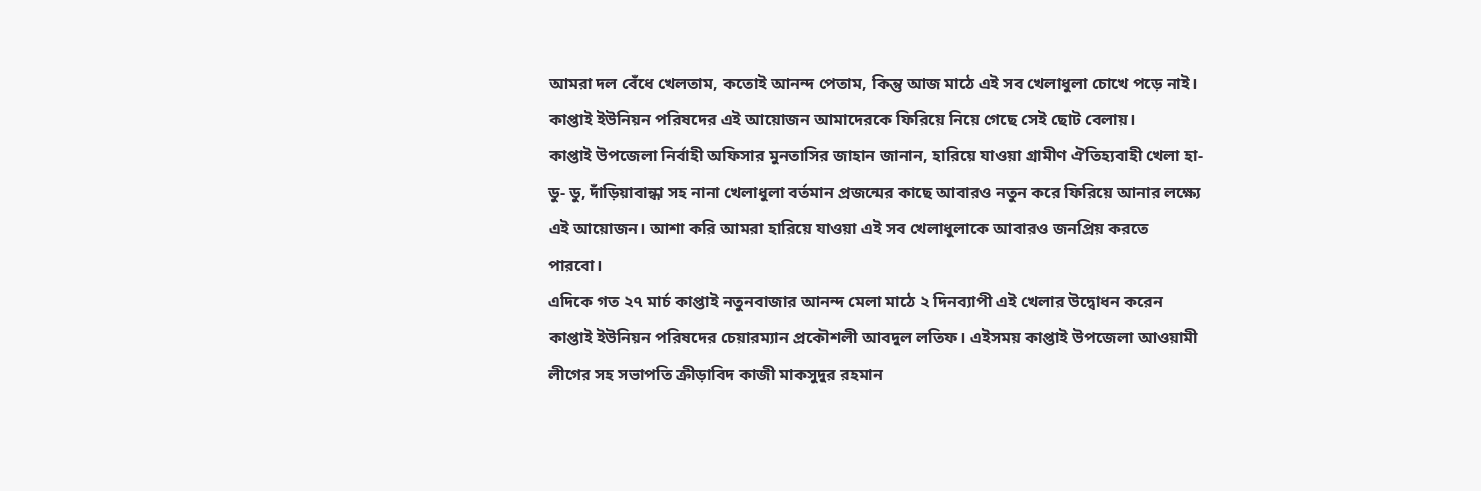আমরা দল বেঁধে খেলতাম, কতোই আনন্দ পেতাম, কিন্তু আজ মাঠে এই সব খেলাধুলা চোখে পড়ে নাই। কাপ্তাই ইউনিয়ন পরিষদের এই আয়োজন আমাদেরকে ফিরিয়ে নিয়ে গেছে সেই ছোট বেলায়।
কাপ্তাই উপজেলা নির্বাহী অফিসার মুনতাসির জাহান জানান, হারিয়ে যাওয়া গ্রামীণ ঐতিহ্যবাহী খেলা হা- ডু- ডু, দাঁড়িয়াবান্ধা সহ নানা খেলাধুলা বর্তমান প্রজন্মের কাছে আবারও নতুন করে ফিরিয়ে আনার লক্ষ্যে এই আয়োজন। আশা করি আমরা হারিয়ে যাওয়া এই সব খেলাধুলাকে আবারও জনপ্রিয় করতে পারবো।
এদিকে গত ২৭ মার্চ কাপ্তাই নতুনবাজার আনন্দ মেলা মাঠে ২ দিনব্যাপী এই খেলার উদ্বোধন করেন কাপ্তাই ইউনিয়ন পরিষদের চেয়ারম্যান প্রকৌশলী আবদুল লতিফ। এইসময় কাপ্তাই উপজেলা আওয়ামী লীগের সহ সভাপতি ক্রীড়াবিদ কাজী মাকসুদুর রহমান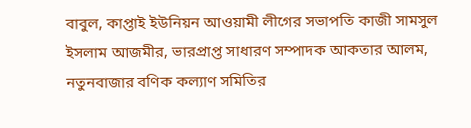বাবুল, কাপ্তাই ইউনিয়ন আওয়ামী লীগের সভাপতি কাজী সামসুল ইসলাম আজমীর, ভারপ্রাপ্ত সাধারণ সম্পাদক আকতার আলম, নতুনবাজার বণিক কল্যাণ সমিতির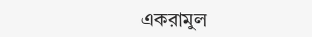একরামুল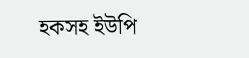হকসহ ইউপি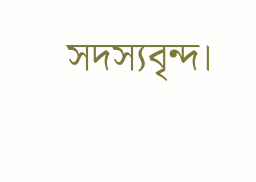সদস্যবৃন্দ।